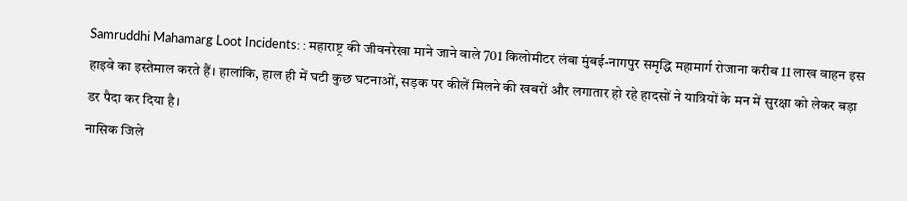Samruddhi Mahamarg Loot Incidents: : महाराष्ट्र की जीवनरेखा माने जाने वाले 701 किलोमीटर लंबा मुंबई-नागपुर समृद्धि महामार्ग रोजाना करीब 11 लाख वाहन इस हाइवे का इस्तेमाल करते हैं। हालांकि, हाल ही में घटी कुछ घटनाओं, सड़क पर कीलें मिलने की खबरों और लगातार हो रहे हादसों ने यात्रियों के मन में सुरक्षा को लेकर बड़ा डर पैदा कर दिया है।
नासिक जिले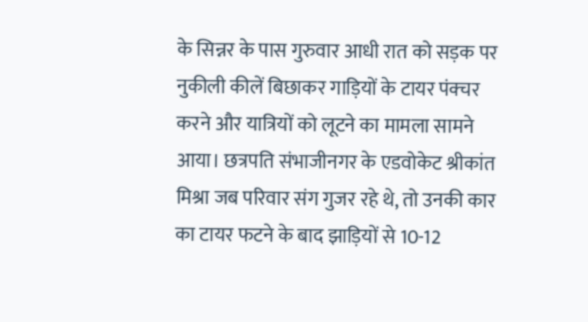के सिन्नर के पास गुरुवार आधी रात को सड़क पर नुकीली कीलें बिछाकर गाड़ियों के टायर पंक्चर करने और यात्रियों को लूटने का मामला सामने आया। छत्रपति संभाजीनगर के एडवोकेट श्रीकांत मिश्रा जब परिवार संग गुजर रहे थे, तो उनकी कार का टायर फटने के बाद झाड़ियों से 10-12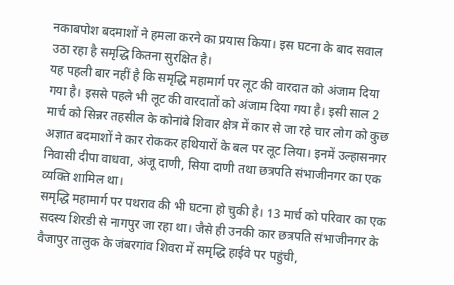नकाबपोश बदमाशों ने हमला करने का प्रयास किया। इस घटना के बाद सवाल उठा रहा है समृद्धि कितना सुरक्षित है।
यह पहली बार नहीं है कि समृद्धि महामार्ग पर लूट की वारदात को अंजाम दिया गया है। इससे पहले भी लूट की वारदातों को अंजाम दिया गया है। इसी साल 2 मार्च को सिन्नर तहसील के कोनांबे शिवार क्षेत्र में कार से जा रहे चार लोग को कुछ अज्ञात बदमाशों ने कार रोककर हथियारों के बल पर लूट लिया। इनमें उल्हासनगर निवासी दीपा वाधवा, अंजू दाणी, सिया दाणी तथा छत्रपति संभाजीनगर का एक व्यक्ति शामिल था।
समृद्धि महामार्ग पर पथराव की भी घटना हो चुकी है। 13 मार्च को परिवार का एक सदस्य शिरडी से नागपुर जा रहा था। जैसे ही उनकी कार छत्रपति संभाजीनगर के वैजापुर तालुक के जंबरगांव शिवरा में समृद्धि हाईवे पर पहुंची,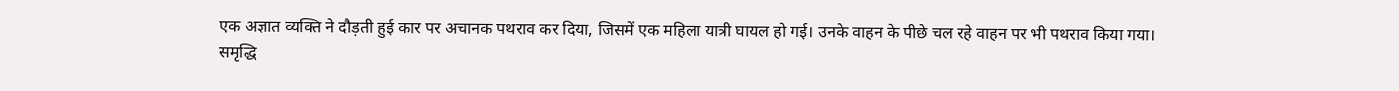एक अज्ञात व्यक्ति ने दौड़ती हुई कार पर अचानक पथराव कर दिया, जिसमें एक महिला यात्री घायल हो गई। उनके वाहन के पीछे चल रहे वाहन पर भी पथराव किया गया।
समृद्धि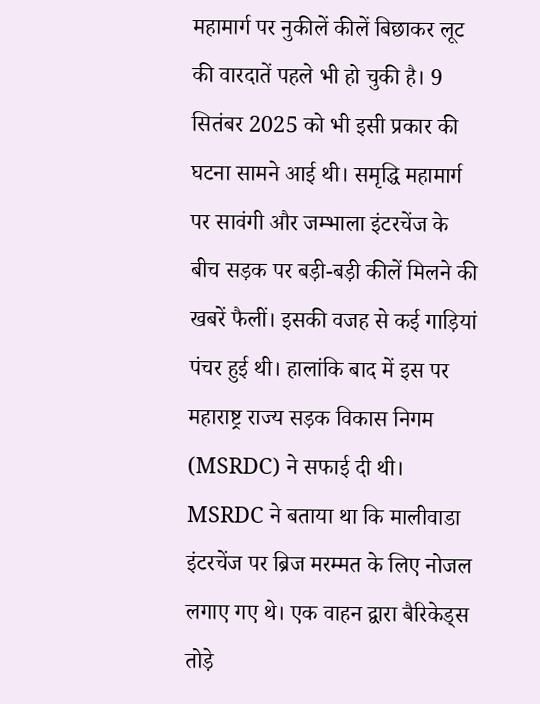महामार्ग पर नुकीलें कीलें बिछाकर लूट की वारदातें पहले भी हो चुकी है। 9 सितंबर 2025 को भी इसी प्रकार की घटना सामने आई थी। समृद्धि महामार्ग पर सावंगी और जम्भाला इंटरचेंज के बीच सड़क पर बड़ी-बड़ी कीलें मिलने की खबरें फैलीं। इसकी वजह से कई गाड़ियां पंचर हुई थी। हालांकि बाद में इस पर महाराष्ट्र राज्य सड़क विकास निगम (MSRDC) ने सफाई दी थी।
MSRDC ने बताया था कि मालीवाडा इंटरचेंज पर ब्रिज मरम्मत के लिए नोजल लगाए गए थे। एक वाहन द्वारा बैरिकेड्स तोड़े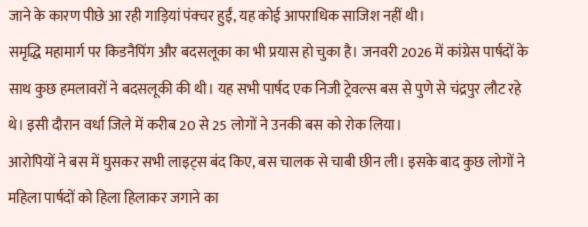जाने के कारण पीछे आ रही गाड़ियां पंक्चर हुईं, यह कोई आपराधिक साजिश नहीं थी।
समृद्धि महामार्ग पर किडनैपिंग और बदसलूका का भी प्रयास हो चुका है। जनवरी 2026 में कांग्रेस पार्षदों के साथ कुछ हमलावरों ने बदसलूकी की थी। यह सभी पार्षद एक निजी ट्रेवल्स बस से पुणे से चंद्रपुर लौट रहे थे। इसी दौरान वर्धा जिले में करीब 20 से 25 लोगों ने उनकी बस को रोक लिया।
आरोपियों ने बस में घुसकर सभी लाइट्स बंद किए, बस चालक से चाबी छीन ली। इसके बाद कुछ लोगों ने महिला पार्षदों को हिला हिलाकर जगाने का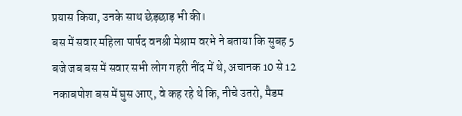प्रयास किया, उनके साथ छेड़छाड़ भी की।
बस में सवार महिला पार्षद वनश्री मेश्राम वरभे ने बताया कि सुबह 5 बजे जब बस में सवार सभी लोग गहरी नींद में थे, अचानक 10 से 12 नकाबपोश बस में घुस आए, वे कह रहे थे कि, नीचे उतरो, मैडम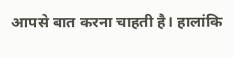आपसे बात करना चाहती है। हालांकि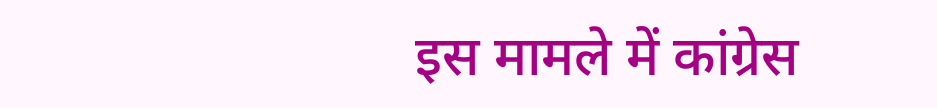इस मामले में कांग्रेस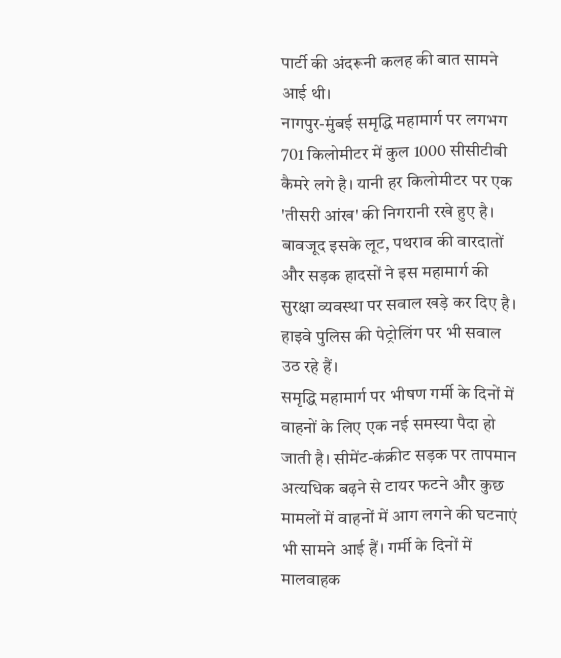पार्टी की अंदरूनी कलह की बात सामने आई थी।
नागपुर-मुंबई समृद्धि महामार्ग पर लगभग 701 किलोमीटर में कुल 1000 सीसीटीवी कैमरे लगे है। यानी हर किलोमीटर पर एक 'तीसरी आंख' की निगरानी रखे हुए है। बावजूद इसके लूट, पथराव की वारदातों और सड़क हादसों ने इस महामार्ग की सुरक्षा व्यवस्था पर सवाल खड़े कर दिए है। हाइवे पुलिस की पेट्रोलिंग पर भी सवाल उठ रहे हैं।
समृद्धि महामार्ग पर भीषण गर्मी के दिनों में वाहनों के लिए एक नई समस्या पैदा हो जाती है। सीमेंट-कंक्रीट सड़क पर तापमान अत्यधिक बढ़ने से टायर फटने और कुछ मामलों में वाहनों में आग लगने की घटनाएं भी सामने आई हैं। गर्मी के दिनों में मालवाहक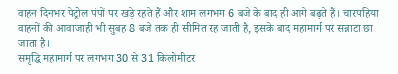वाहन दिनभर पेट्रोल पंपों पर खड़े रहते हैं और शाम लगभग 6 बजे के बाद ही आगे बढ़ते हैं। चारपहिया वाहनों की आवाजाही भी सुबह 8 बजे तक ही सीमित रह जाती है, इसके बाद महामार्ग पर सन्नाटा छा जाता है।
समृद्धि महामार्ग पर लगभग 30 से 31 किलोमीटर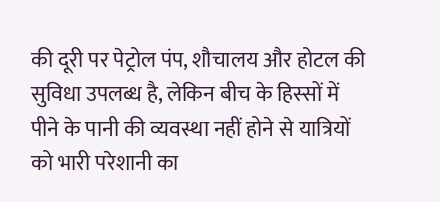की दूरी पर पेट्रोल पंप, शौचालय और होटल की सुविधा उपलब्ध है, लेकिन बीच के हिस्सों में पीने के पानी की व्यवस्था नहीं होने से यात्रियों को भारी परेशानी का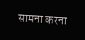सामना करना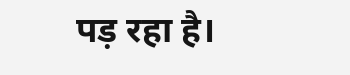पड़ रहा है।